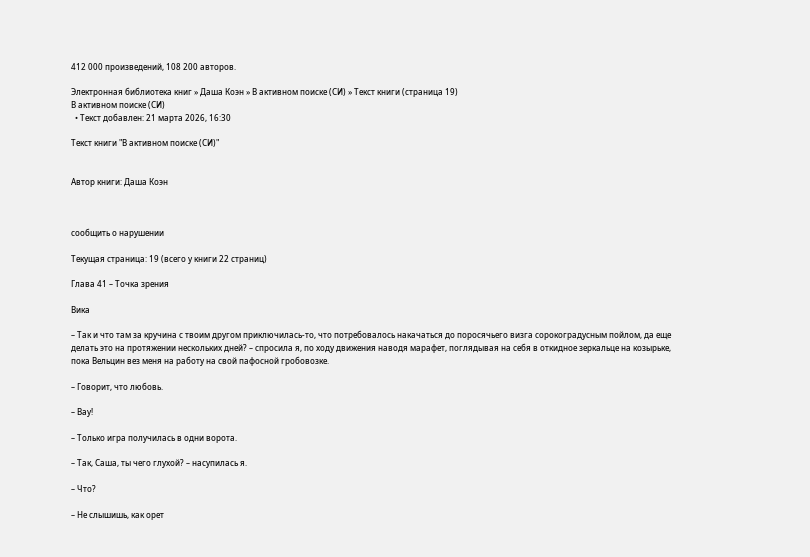412 000 произведений, 108 200 авторов.

Электронная библиотека книг » Даша Коэн » В активном поиске (СИ) » Текст книги (страница 19)
В активном поиске (СИ)
  • Текст добавлен: 21 марта 2026, 16:30

Текст книги "В активном поиске (СИ)"


Автор книги: Даша Коэн



сообщить о нарушении

Текущая страница: 19 (всего у книги 22 страниц)

Глава 41 – Точка зрения

Вика

– Так и что там за кручина с твоим другом приключилась-то, что потребовалось накачаться до поросячьего визга сорокоградусным пойлом, да еще делать это на протяжении нескольких дней? – спросила я, по ходу движения наводя марафет, поглядывая на себя в откидное зеркальце на козырьке, пока Вельцин вез меня на работу на свой пафосной гробовозке.

– Говорит, что любовь.

– Вау!

– Только игра получилась в одни ворота.

– Так, Саша, ты чего глухой? – насупилась я.

– Что?

– Не слышишь, как орет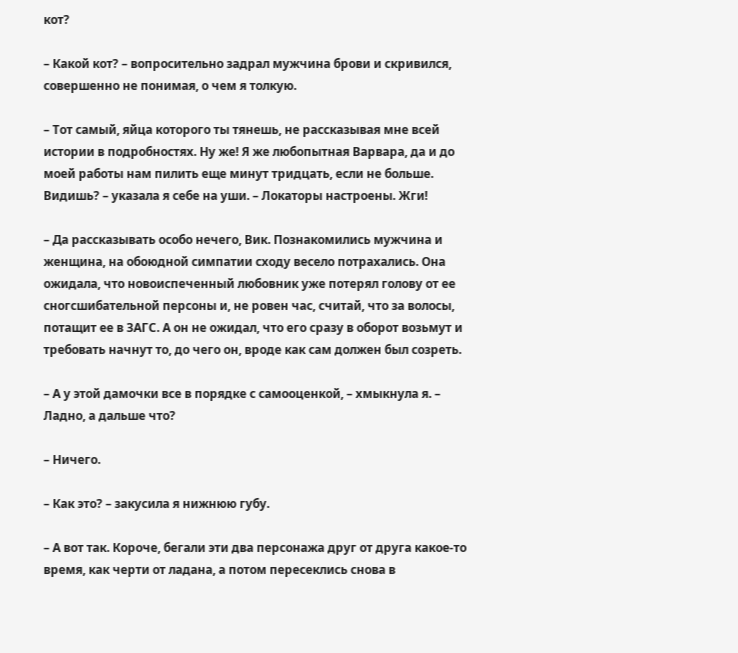кот?

– Какой кот? – вопросительно задрал мужчина брови и скривился, совершенно не понимая, о чем я толкую.

– Тот самый, яйца которого ты тянешь, не рассказывая мне всей истории в подробностях. Ну же! Я же любопытная Варвара, да и до моей работы нам пилить еще минут тридцать, если не больше. Видишь? – указала я себе на уши. – Локаторы настроены. Жги!

– Да рассказывать особо нечего, Вик. Познакомились мужчина и женщина, на обоюдной симпатии сходу весело потрахались. Она ожидала, что новоиспеченный любовник уже потерял голову от ее сногсшибательной персоны и, не ровен час, считай, что за волосы, потащит ее в ЗАГС. А он не ожидал, что его сразу в оборот возьмут и требовать начнут то, до чего он, вроде как сам должен был созреть.

– А у этой дамочки все в порядке с самооценкой, – хмыкнула я. – Ладно, а дальше что?

– Ничего.

– Как это? – закусила я нижнюю губу.

– А вот так. Короче, бегали эти два персонажа друг от друга какое-то время, как черти от ладана, а потом пересеклись снова в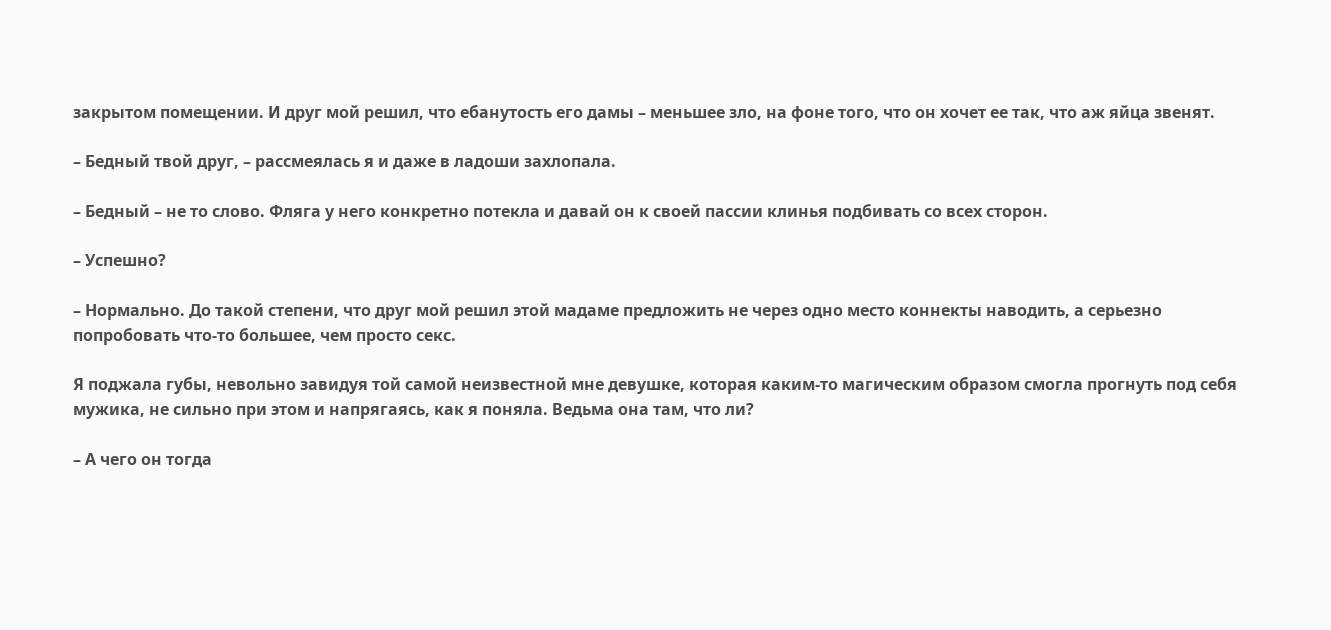закрытом помещении. И друг мой решил, что ебанутость его дамы – меньшее зло, на фоне того, что он хочет ее так, что аж яйца звенят.

– Бедный твой друг, – рассмеялась я и даже в ладоши захлопала.

– Бедный – не то слово. Фляга у него конкретно потекла и давай он к своей пассии клинья подбивать со всех сторон.

– Успешно?

– Нормально. До такой степени, что друг мой решил этой мадаме предложить не через одно место коннекты наводить, а серьезно попробовать что-то большее, чем просто секс.

Я поджала губы, невольно завидуя той самой неизвестной мне девушке, которая каким-то магическим образом смогла прогнуть под себя мужика, не сильно при этом и напрягаясь, как я поняла. Ведьма она там, что ли?

– А чего он тогда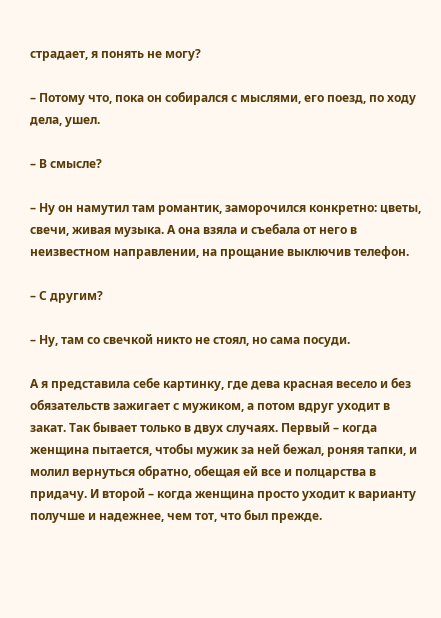страдает, я понять не могу?

– Потому что, пока он собирался с мыслями, его поезд, по ходу дела, ушел.

– В смысле?

– Ну он намутил там романтик, заморочился конкретно: цветы, свечи, живая музыка. А она взяла и съебала от него в неизвестном направлении, на прощание выключив телефон.

– С другим?

– Ну, там со свечкой никто не стоял, но сама посуди.

А я представила себе картинку, где дева красная весело и без обязательств зажигает с мужиком, а потом вдруг уходит в закат. Так бывает только в двух случаях. Первый – когда женщина пытается, чтобы мужик за ней бежал, роняя тапки, и молил вернуться обратно, обещая ей все и полцарства в придачу. И второй – когда женщина просто уходит к варианту получше и надежнее, чем тот, что был прежде.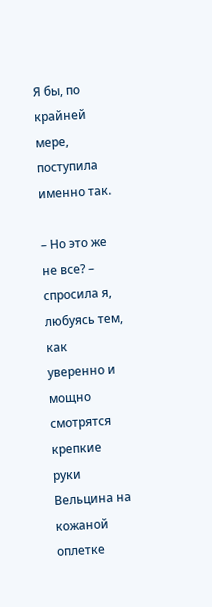Я бы, по крайней мере, поступила именно так.

– Но это же не все? – спросила я, любуясь тем, как уверенно и мощно смотрятся крепкие руки Вельцина на кожаной оплетке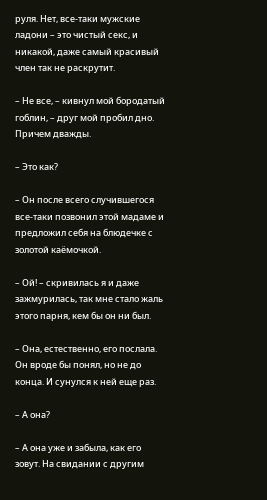руля. Нет, все-таки мужские ладони – это чистый секс, и никакой, даже самый красивый член так не раскрутит.

– Не все, – кивнул мой бородатый гоблин, – друг мой пробил дно. Причем дважды.

– Это как?

– Он после всего случившегося все-таки позвонил этой мадаме и предложил себя на блюдечке с золотой каёмочкой.

– Ой! – скривилась я и даже зажмурилась, так мне стало жаль этого парня, кем бы он ни был.

– Она, естественно, его послала. Он вроде бы понял, но не до конца. И сунулся к ней еще раз.

– А она?

– А она уже и забыла, как его зовут. На свидании с другим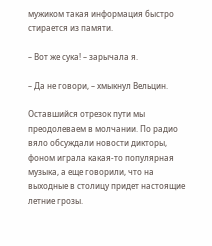мужиком такая информация быстро стирается из памяти.

– Вот же сука! – зарычала я.

– Да не говори, – хмыкнул Вельцин.

Оставшийся отрезок пути мы преодолеваем в молчании. По радио вяло обсуждали новости дикторы, фоном играла какая-то популярная музыка, а еще говорили, что на выходные в столицу придет настоящие летние грозы.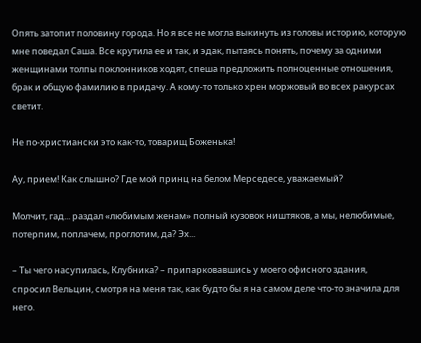Опять затопит половину города. Но я все не могла выкинуть из головы историю, которую мне поведал Саша. Все крутила ее и так, и эдак, пытаясь понять, почему за одними женщинами толпы поклонников ходят, спеша предложить полноценные отношения, брак и общую фамилию в придачу. А кому-то только хрен моржовый во всех ракурсах светит.

Не по-христиански это как-то, товарищ Боженька!

Ау, прием! Как слышно? Где мой принц на белом Мерседесе, уважаемый?

Молчит, гад... раздал «любимым женам» полный кузовок ништяков, а мы, нелюбимые, потерпим, поплачем, проглотим, да? Эх...

– Ты чего насупилась, Клубника? – припарковавшись у моего офисного здания, спросил Вельцин, смотря на меня так, как будто бы я на самом деле что-то значила для него.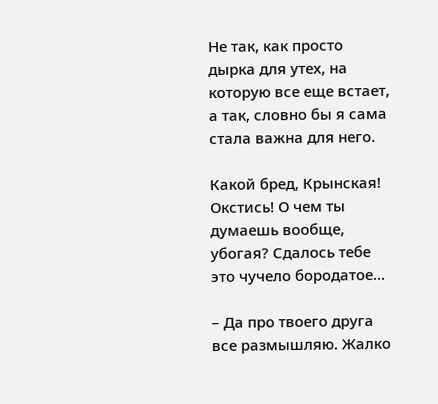Не так, как просто дырка для утех, на которую все еще встает, а так, словно бы я сама стала важна для него.

Какой бред, Крынская! Окстись! О чем ты думаешь вообще, убогая? Сдалось тебе это чучело бородатое...

– Да про твоего друга все размышляю. Жалко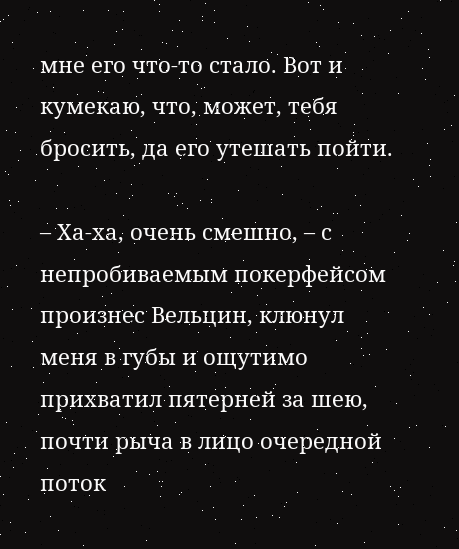мне его что-то стало. Вот и кумекаю, что, может, тебя бросить, да его утешать пойти.

– Ха-ха, очень смешно, – с непробиваемым покерфейсом произнес Вельцин, клюнул меня в губы и ощутимо прихватил пятерней за шею, почти рыча в лицо очередной поток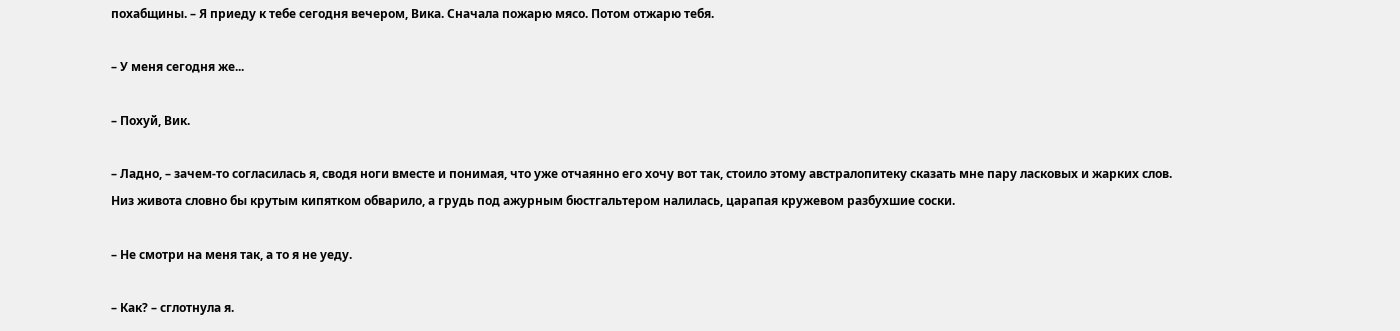похабщины. – Я приеду к тебе сегодня вечером, Вика. Сначала пожарю мясо. Потом отжарю тебя.

– У меня сегодня же...

– Похуй, Вик.

– Ладно, – зачем-то согласилась я, сводя ноги вместе и понимая, что уже отчаянно его хочу вот так, стоило этому австралопитеку сказать мне пару ласковых и жарких слов. Низ живота словно бы крутым кипятком обварило, а грудь под ажурным бюстгальтером налилась, царапая кружевом разбухшие соски.

– Не смотри на меня так, а то я не уеду.

– Как? – сглотнула я.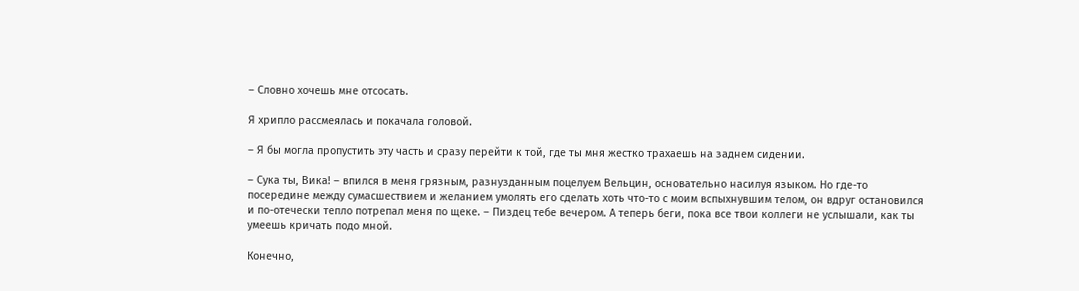– Словно хочешь мне отсосать.

Я хрипло рассмеялась и покачала головой.

– Я бы могла пропустить эту часть и сразу перейти к той, где ты мня жестко трахаешь на заднем сидении.

– Сука ты, Вика! – впился в меня грязным, разнузданным поцелуем Вельцин, основательно насилуя языком. Но где-то посередине между сумасшествием и желанием умолять его сделать хоть что-то с моим вспыхнувшим телом, он вдруг остановился и по-отечески тепло потрепал меня по щеке. – Пиздец тебе вечером. А теперь беги, пока все твои коллеги не услышали, как ты умеешь кричать подо мной.

Конечно,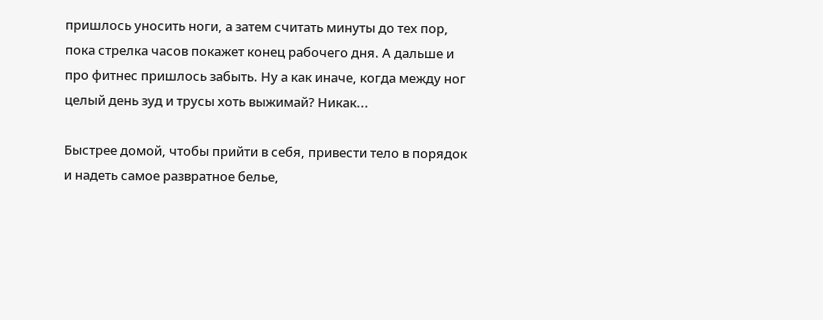пришлось уносить ноги, а затем считать минуты до тех пор, пока стрелка часов покажет конец рабочего дня. А дальше и про фитнес пришлось забыть. Ну а как иначе, когда между ног целый день зуд и трусы хоть выжимай? Никак...

Быстрее домой, чтобы прийти в себя, привести тело в порядок и надеть самое развратное белье,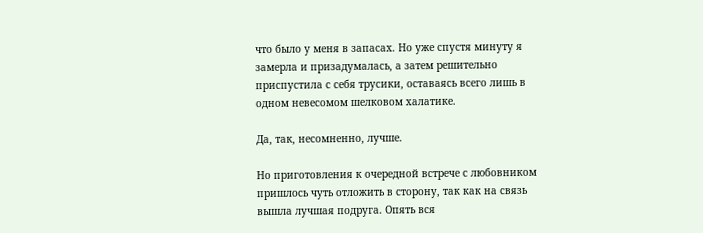что было у меня в запасах. Но уже спустя минуту я замерла и призадумалась, а затем решительно приспустила с себя трусики, оставаясь всего лишь в одном невесомом шелковом халатике.

Да, так, несомненно, лучше.

Но приготовления к очередной встрече с любовником пришлось чуть отложить в сторону, так как на связь вышла лучшая подруга. Опять вся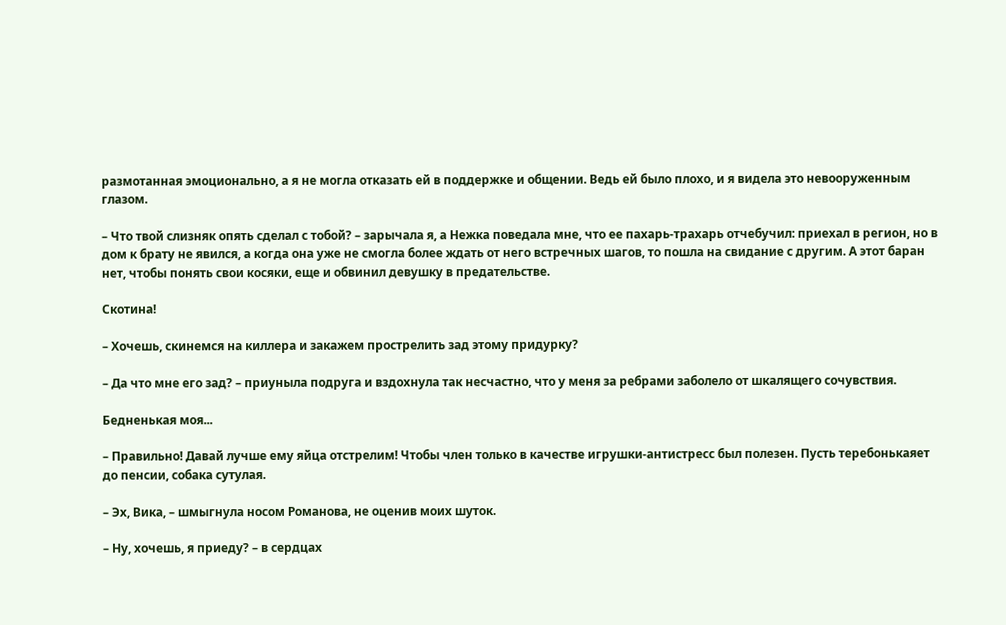размотанная эмоционально, а я не могла отказать ей в поддержке и общении. Ведь ей было плохо, и я видела это невооруженным глазом.

– Что твой слизняк опять сделал с тобой? – зарычала я, а Нежка поведала мне, что ее пахарь-трахарь отчебучил: приехал в регион, но в дом к брату не явился, а когда она уже не смогла более ждать от него встречных шагов, то пошла на свидание с другим. А этот баран нет, чтобы понять свои косяки, еще и обвинил девушку в предательстве.

Скотина!

– Хочешь, скинемся на киллера и закажем прострелить зад этому придурку?

– Да что мне его зад? – приуныла подруга и вздохнула так несчастно, что у меня за ребрами заболело от шкалящего сочувствия.

Бедненькая моя...

– Правильно! Давай лучше ему яйца отстрелим! Чтобы член только в качестве игрушки-антистресс был полезен. Пусть теребонькаяет до пенсии, собака сутулая.

– Эх, Вика, – шмыгнула носом Романова, не оценив моих шуток.

– Ну, хочешь, я приеду? – в сердцах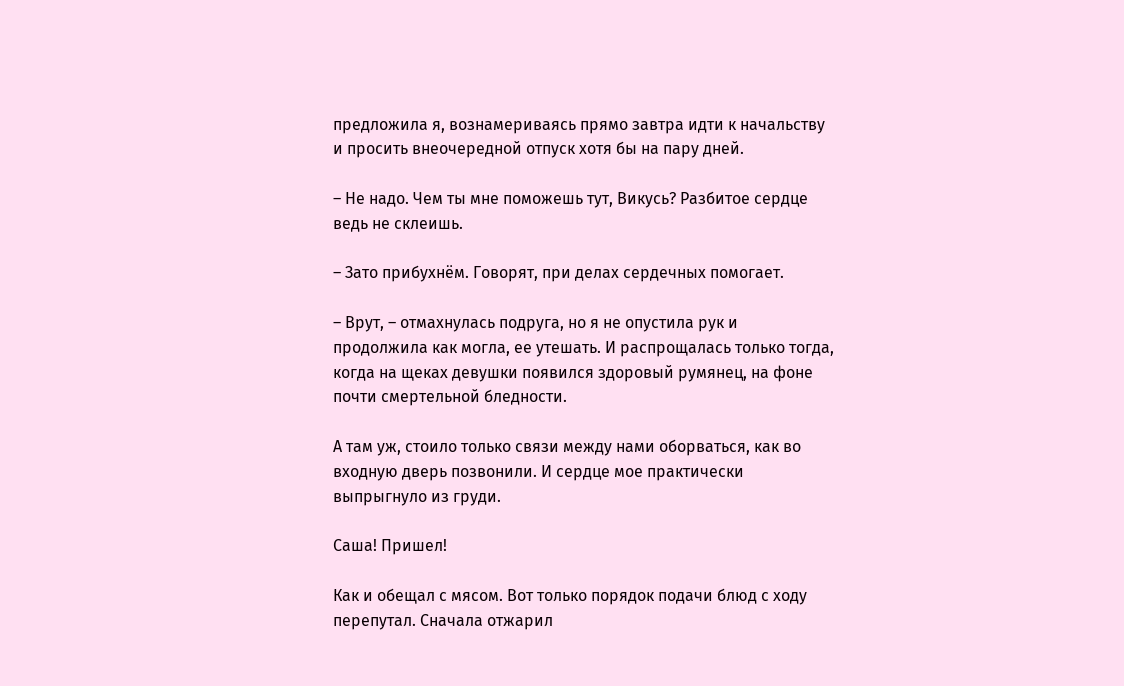предложила я, вознамериваясь прямо завтра идти к начальству и просить внеочередной отпуск хотя бы на пару дней.

– Не надо. Чем ты мне поможешь тут, Викусь? Разбитое сердце ведь не склеишь.

– Зато прибухнём. Говорят, при делах сердечных помогает.

– Врут, – отмахнулась подруга, но я не опустила рук и продолжила как могла, ее утешать. И распрощалась только тогда, когда на щеках девушки появился здоровый румянец, на фоне почти смертельной бледности.

А там уж, стоило только связи между нами оборваться, как во входную дверь позвонили. И сердце мое практически выпрыгнуло из груди.

Саша! Пришел!

Как и обещал с мясом. Вот только порядок подачи блюд с ходу перепутал. Сначала отжарил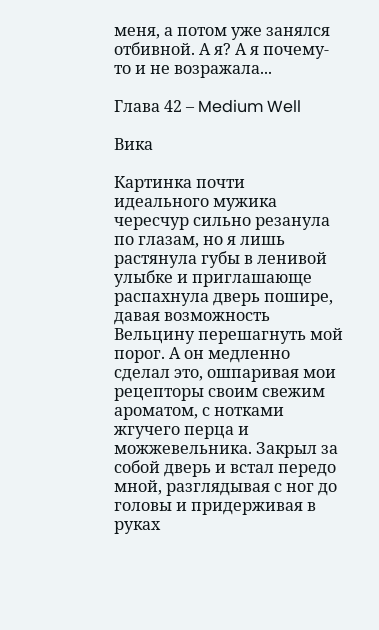меня, а потом уже занялся отбивной. А я? А я почему-то и не возражала...

Глава 42 – Medium Well

Вика

Картинка почти идеального мужика чересчур сильно резанула по глазам, но я лишь растянула губы в ленивой улыбке и приглашающе распахнула дверь пошире, давая возможность Вельцину перешагнуть мой порог. А он медленно сделал это, ошпаривая мои рецепторы своим свежим ароматом, с нотками жгучего перца и можжевельника. Закрыл за собой дверь и встал передо мной, разглядывая с ног до головы и придерживая в руках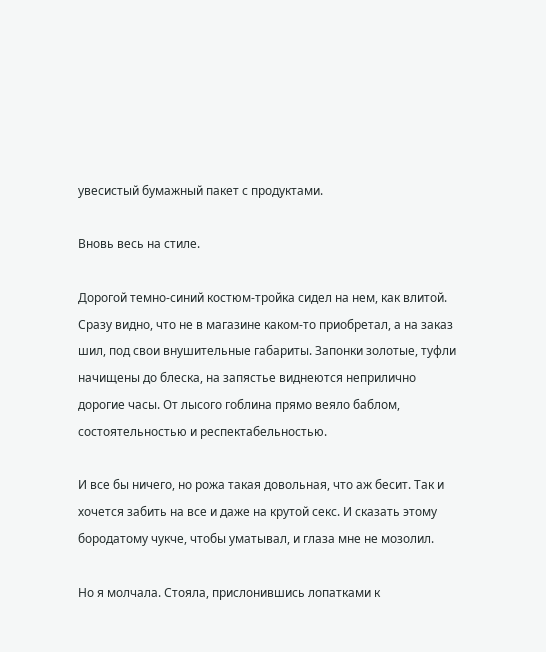увесистый бумажный пакет с продуктами.

Вновь весь на стиле.

Дорогой темно-синий костюм-тройка сидел на нем, как влитой. Сразу видно, что не в магазине каком-то приобретал, а на заказ шил, под свои внушительные габариты. Запонки золотые, туфли начищены до блеска, на запястье виднеются неприлично дорогие часы. От лысого гоблина прямо веяло баблом, состоятельностью и респектабельностью.

И все бы ничего, но рожа такая довольная, что аж бесит. Так и хочется забить на все и даже на крутой секс. И сказать этому бородатому чукче, чтобы уматывал, и глаза мне не мозолил.

Но я молчала. Стояла, прислонившись лопатками к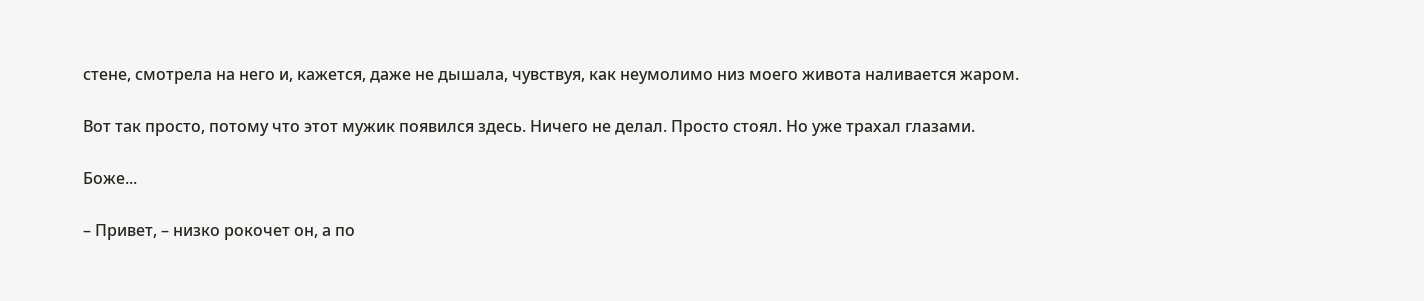стене, смотрела на него и, кажется, даже не дышала, чувствуя, как неумолимо низ моего живота наливается жаром.

Вот так просто, потому что этот мужик появился здесь. Ничего не делал. Просто стоял. Но уже трахал глазами.

Боже...

– Привет, – низко рокочет он, а по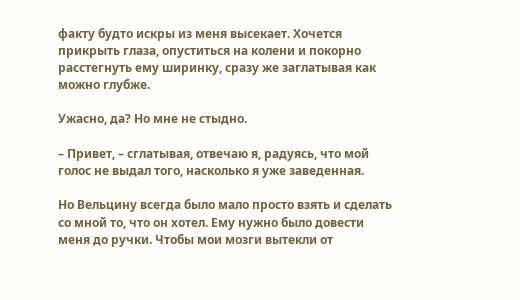факту будто искры из меня высекает. Хочется прикрыть глаза, опуститься на колени и покорно расстегнуть ему ширинку, сразу же заглатывая как можно глубже.

Ужасно, да? Но мне не стыдно.

– Привет, – сглатывая, отвечаю я, радуясь, что мой голос не выдал того, насколько я уже заведенная.

Но Вельцину всегда было мало просто взять и сделать со мной то, что он хотел. Ему нужно было довести меня до ручки. Чтобы мои мозги вытекли от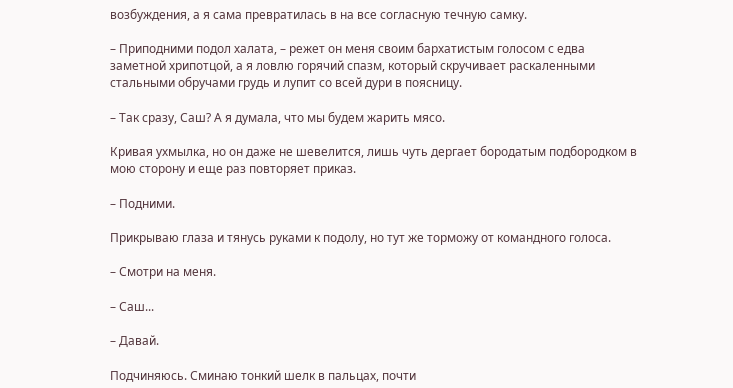возбуждения, а я сама превратилась в на все согласную течную самку.

– Приподними подол халата, – режет он меня своим бархатистым голосом с едва заметной хрипотцой, а я ловлю горячий спазм, который скручивает раскаленными стальными обручами грудь и лупит со всей дури в поясницу.

– Так сразу, Саш? А я думала, что мы будем жарить мясо.

Кривая ухмылка, но он даже не шевелится, лишь чуть дергает бородатым подбородком в мою сторону и еще раз повторяет приказ.

– Подними.

Прикрываю глаза и тянусь руками к подолу, но тут же торможу от командного голоса.

– Смотри на меня.

– Саш...

– Давай.

Подчиняюсь. Сминаю тонкий шелк в пальцах, почти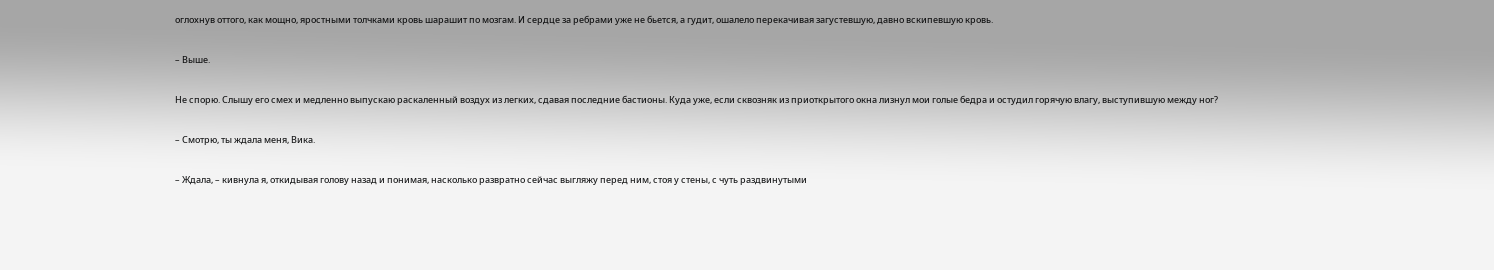оглохнув оттого, как мощно, яростными толчками кровь шарашит по мозгам. И сердце за ребрами уже не бьется, а гудит, ошалело перекачивая загустевшую, давно вскипевшую кровь.

– Выше.

Не спорю. Слышу его смех и медленно выпускаю раскаленный воздух из легких, сдавая последние бастионы. Куда уже, если сквозняк из приоткрытого окна лизнул мои голые бедра и остудил горячую влагу, выступившую между ног?

– Смотрю, ты ждала меня, Вика.

– Ждала, – кивнула я, откидывая голову назад и понимая, насколько развратно сейчас выгляжу перед ним, стоя у стены, с чуть раздвинутыми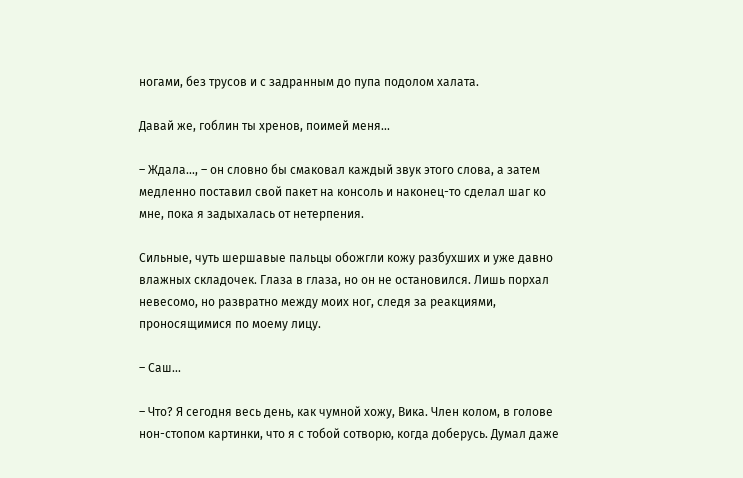ногами, без трусов и с задранным до пупа подолом халата.

Давай же, гоблин ты хренов, поимей меня...

– Ждала..., – он словно бы смаковал каждый звук этого слова, а затем медленно поставил свой пакет на консоль и наконец-то сделал шаг ко мне, пока я задыхалась от нетерпения.

Сильные, чуть шершавые пальцы обожгли кожу разбухших и уже давно влажных складочек. Глаза в глаза, но он не остановился. Лишь порхал невесомо, но развратно между моих ног, следя за реакциями, проносящимися по моему лицу.

– Саш...

– Что? Я сегодня весь день, как чумной хожу, Вика. Член колом, в голове нон-стопом картинки, что я с тобой сотворю, когда доберусь. Думал даже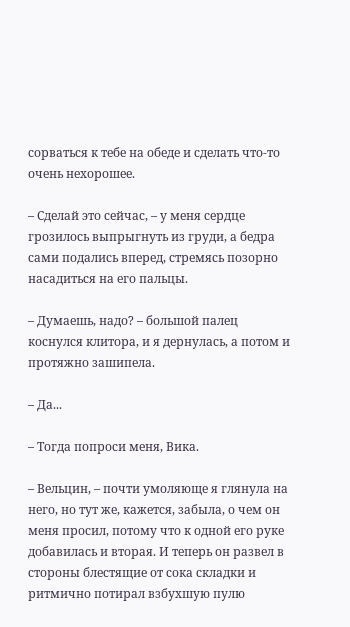сорваться к тебе на обеде и сделать что-то очень нехорошее.

– Сделай это сейчас, – у меня сердце грозилось выпрыгнуть из груди, а бедра сами подались вперед, стремясь позорно насадиться на его пальцы.

– Думаешь, надо? – большой палец коснулся клитора, и я дернулась, а потом и протяжно зашипела.

– Да...

– Тогда попроси меня, Вика.

– Вельцин, – почти умоляюще я глянула на него, но тут же, кажется, забыла, о чем он меня просил, потому что к одной его руке добавилась и вторая. И теперь он развел в стороны блестящие от сока складки и ритмично потирал взбухшую пулю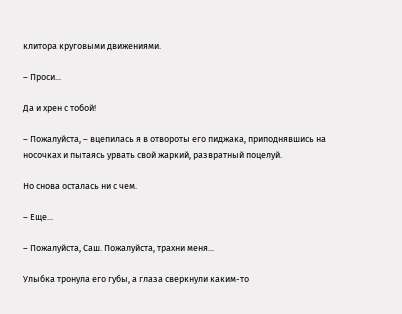клитора круговыми движениями.

– Проси...

Да и хрен с тобой!

– Пожалуйста, – вцепилась я в отвороты его пиджака, приподнявшись на носочках и пытаясь урвать свой жаркий, развратный поцелуй.

Но снова осталась ни с чем.

– Еще...

– Пожалуйста, Саш. Пожалуйста, трахни меня...

Улыбка тронула его губы, а глаза сверкнули каким-то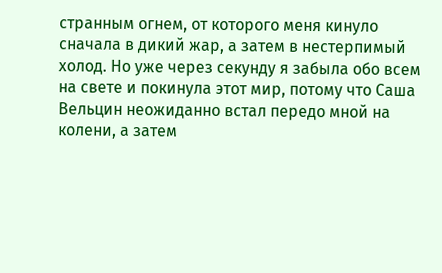странным огнем, от которого меня кинуло сначала в дикий жар, а затем в нестерпимый холод. Но уже через секунду я забыла обо всем на свете и покинула этот мир, потому что Саша Вельцин неожиданно встал передо мной на колени, а затем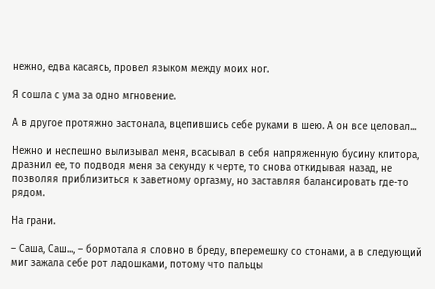нежно, едва касаясь, провел языком между моих ног.

Я сошла с ума за одно мгновение.

А в другое протяжно застонала, вцепившись себе руками в шею. А он все целовал...

Нежно и неспешно вылизывал меня, всасывал в себя напряженную бусину клитора, дразнил ее, то подводя меня за секунду к черте, то снова откидывая назад, не позволяя приблизиться к заветному оргазму, но заставляя балансировать где-то рядом.

На грани.

– Саша, Саш..., – бормотала я словно в бреду, вперемешку со стонами, а в следующий миг зажала себе рот ладошками, потому что пальцы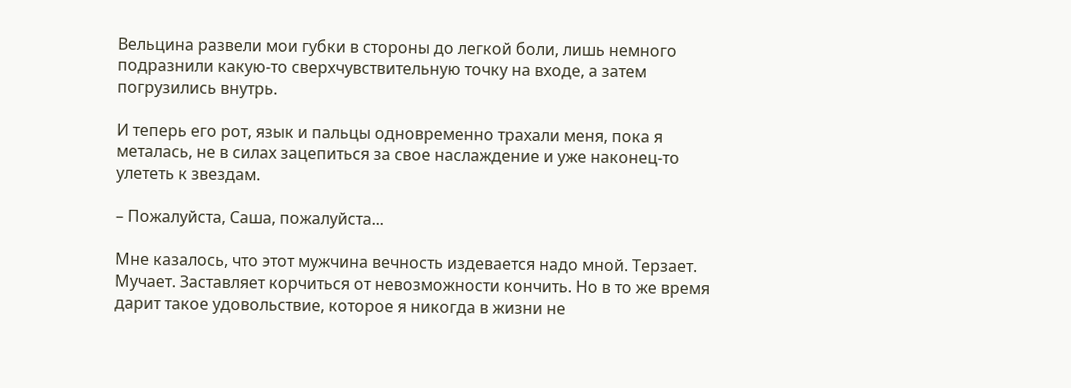Вельцина развели мои губки в стороны до легкой боли, лишь немного подразнили какую-то сверхчувствительную точку на входе, а затем погрузились внутрь.

И теперь его рот, язык и пальцы одновременно трахали меня, пока я металась, не в силах зацепиться за свое наслаждение и уже наконец-то улететь к звездам.

– Пожалуйста, Саша, пожалуйста...

Мне казалось, что этот мужчина вечность издевается надо мной. Терзает. Мучает. Заставляет корчиться от невозможности кончить. Но в то же время дарит такое удовольствие, которое я никогда в жизни не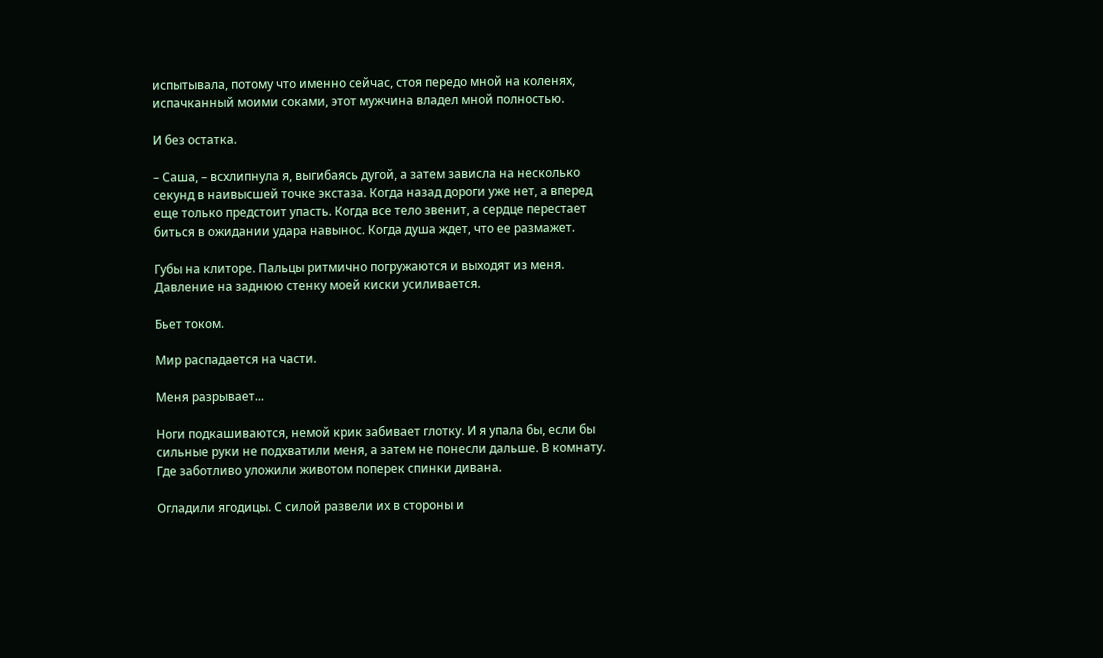испытывала, потому что именно сейчас, стоя передо мной на коленях, испачканный моими соками, этот мужчина владел мной полностью.

И без остатка.

– Саша, – всхлипнула я, выгибаясь дугой, а затем зависла на несколько секунд в наивысшей точке экстаза. Когда назад дороги уже нет, а вперед еще только предстоит упасть. Когда все тело звенит, а сердце перестает биться в ожидании удара навынос. Когда душа ждет, что ее размажет.

Губы на клиторе. Пальцы ритмично погружаются и выходят из меня. Давление на заднюю стенку моей киски усиливается.

Бьет током.

Мир распадается на части.

Меня разрывает...

Ноги подкашиваются, немой крик забивает глотку. И я упала бы, если бы сильные руки не подхватили меня, а затем не понесли дальше. В комнату. Где заботливо уложили животом поперек спинки дивана.

Огладили ягодицы. С силой развели их в стороны и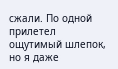сжали. По одной прилетел ощутимый шлепок, но я даже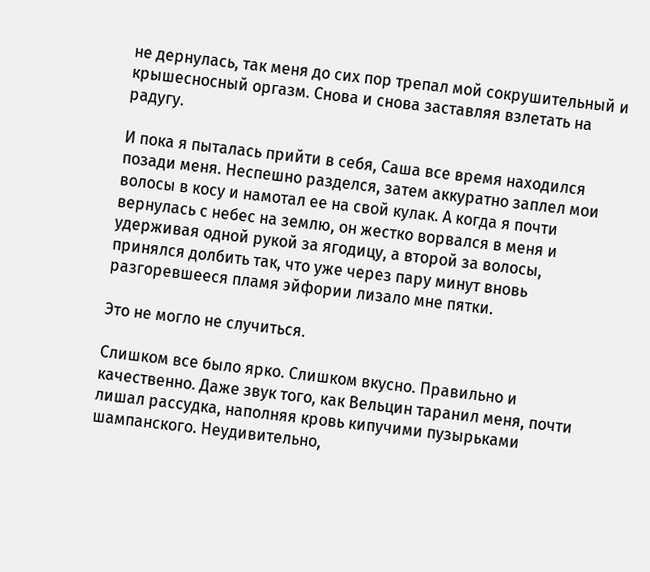не дернулась, так меня до сих пор трепал мой сокрушительный и крышесносный оргазм. Снова и снова заставляя взлетать на радугу.

И пока я пыталась прийти в себя, Саша все время находился позади меня. Неспешно разделся, затем аккуратно заплел мои волосы в косу и намотал ее на свой кулак. А когда я почти вернулась с небес на землю, он жестко ворвался в меня и удерживая одной рукой за ягодицу, а второй за волосы, принялся долбить так, что уже через пару минут вновь разгоревшееся пламя эйфории лизало мне пятки.

Это не могло не случиться.

Слишком все было ярко. Слишком вкусно. Правильно и качественно. Даже звук того, как Вельцин таранил меня, почти лишал рассудка, наполняя кровь кипучими пузырьками шампанского. Неудивительно,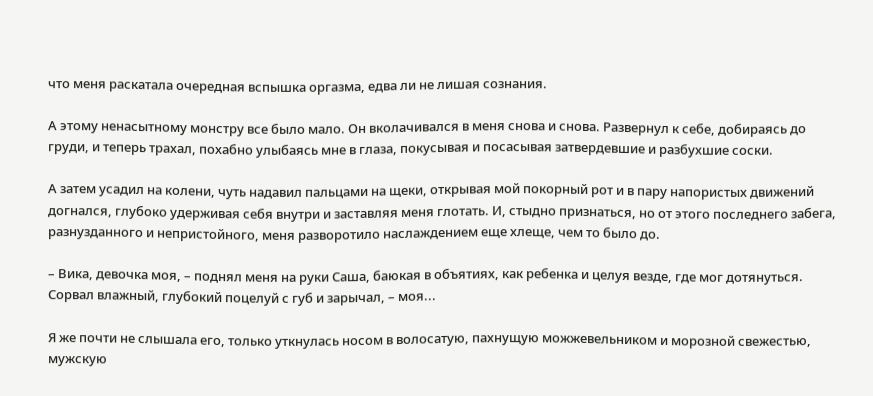что меня раскатала очередная вспышка оргазма, едва ли не лишая сознания.

А этому ненасытному монстру все было мало. Он вколачивался в меня снова и снова. Развернул к себе, добираясь до груди, и теперь трахал, похабно улыбаясь мне в глаза, покусывая и посасывая затвердевшие и разбухшие соски.

А затем усадил на колени, чуть надавил пальцами на щеки, открывая мой покорный рот и в пару напористых движений догнался, глубоко удерживая себя внутри и заставляя меня глотать. И, стыдно признаться, но от этого последнего забега, разнузданного и непристойного, меня разворотило наслаждением еще хлеще, чем то было до.

– Вика, девочка моя, – поднял меня на руки Саша, баюкая в объятиях, как ребенка и целуя везде, где мог дотянуться. Сорвал влажный, глубокий поцелуй с губ и зарычал, – моя...

Я же почти не слышала его, только уткнулась носом в волосатую, пахнущую можжевельником и морозной свежестью, мужскую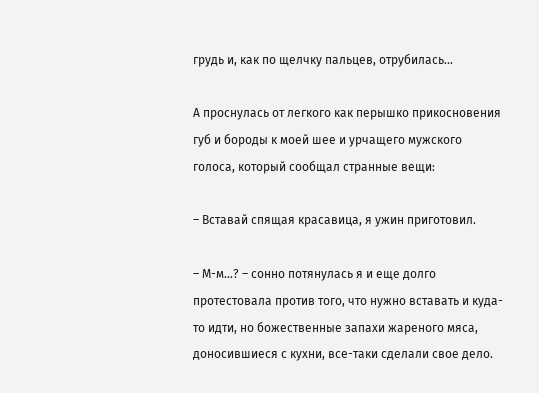грудь и, как по щелчку пальцев, отрубилась...

А проснулась от легкого как перышко прикосновения губ и бороды к моей шее и урчащего мужского голоса, который сообщал странные вещи:

– Вставай спящая красавица, я ужин приготовил.

– М-м...? – сонно потянулась я и еще долго протестовала против того, что нужно вставать и куда-то идти, но божественные запахи жареного мяса, доносившиеся с кухни, все-таки сделали свое дело.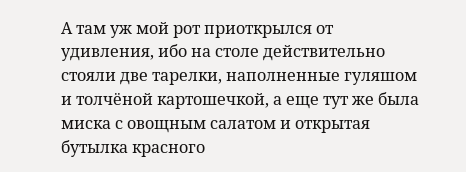А там уж мой рот приоткрылся от удивления, ибо на столе действительно стояли две тарелки, наполненные гуляшом и толчёной картошечкой, а еще тут же была миска с овощным салатом и открытая бутылка красного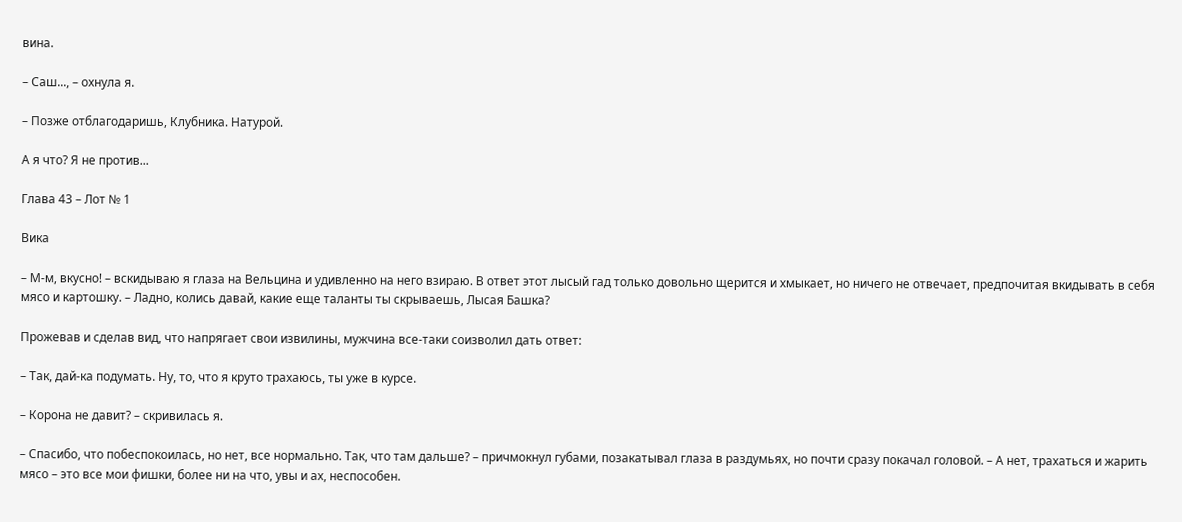вина.

– Саш..., – охнула я.

– Позже отблагодаришь, Клубника. Натурой.

А я что? Я не против...

Глава 43 – Лот № 1

Вика

– М-м, вкусно! – вскидываю я глаза на Вельцина и удивленно на него взираю. В ответ этот лысый гад только довольно щерится и хмыкает, но ничего не отвечает, предпочитая вкидывать в себя мясо и картошку. – Ладно, колись давай, какие еще таланты ты скрываешь, Лысая Башка?

Прожевав и сделав вид, что напрягает свои извилины, мужчина все-таки соизволил дать ответ:

– Так, дай-ка подумать. Ну, то, что я круто трахаюсь, ты уже в курсе.

– Корона не давит? – скривилась я.

– Спасибо, что побеспокоилась, но нет, все нормально. Так, что там дальше? – причмокнул губами, позакатывал глаза в раздумьях, но почти сразу покачал головой. – А нет, трахаться и жарить мясо – это все мои фишки, более ни на что, увы и ах, неспособен.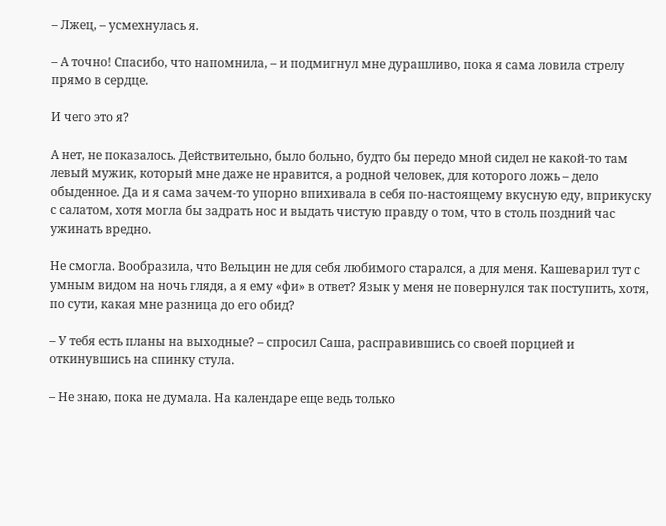– Лжец, – усмехнулась я.

– А точно! Спасибо, что напомнила, – и подмигнул мне дурашливо, пока я сама ловила стрелу прямо в сердце.

И чего это я?

А нет, не показалось. Действительно, было больно, будто бы передо мной сидел не какой-то там левый мужик, который мне даже не нравится, а родной человек, для которого ложь – дело обыденное. Да и я сама зачем-то упорно впихивала в себя по-настоящему вкусную еду, вприкуску с салатом, хотя могла бы задрать нос и выдать чистую правду о том, что в столь поздний час ужинать вредно.

Не смогла. Вообразила, что Вельцин не для себя любимого старался, а для меня. Кашеварил тут с умным видом на ночь глядя, а я ему «фи» в ответ? Язык у меня не повернулся так поступить, хотя, по сути, какая мне разница до его обид?

– У тебя есть планы на выходные? – спросил Саша, расправившись со своей порцией и откинувшись на спинку стула.

– Не знаю, пока не думала. На календаре еще ведь только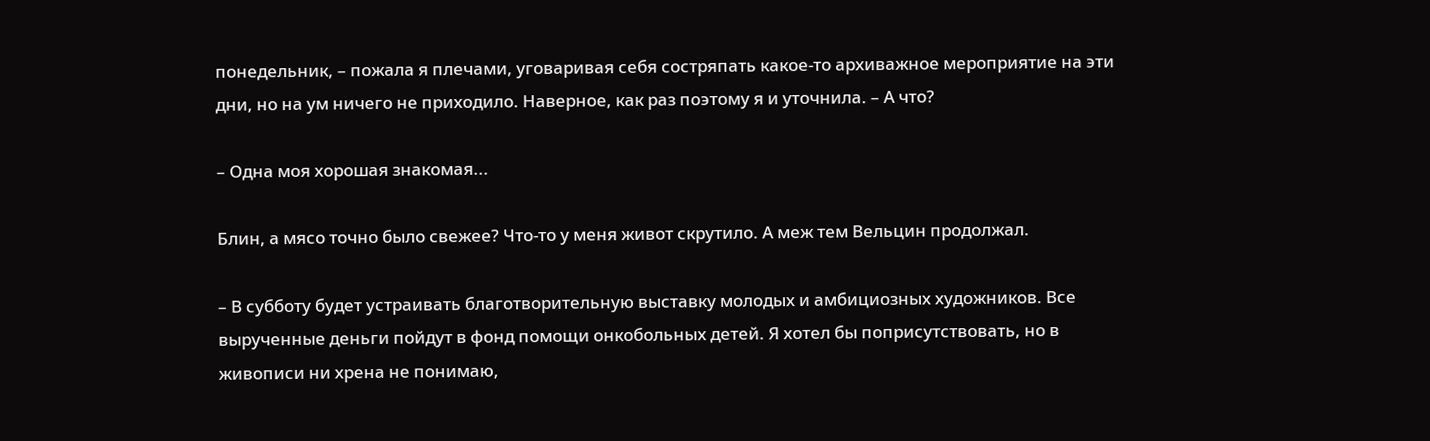понедельник, – пожала я плечами, уговаривая себя состряпать какое-то архиважное мероприятие на эти дни, но на ум ничего не приходило. Наверное, как раз поэтому я и уточнила. – А что?

– Одна моя хорошая знакомая...

Блин, а мясо точно было свежее? Что-то у меня живот скрутило. А меж тем Вельцин продолжал.

– В субботу будет устраивать благотворительную выставку молодых и амбициозных художников. Все вырученные деньги пойдут в фонд помощи онкобольных детей. Я хотел бы поприсутствовать, но в живописи ни хрена не понимаю,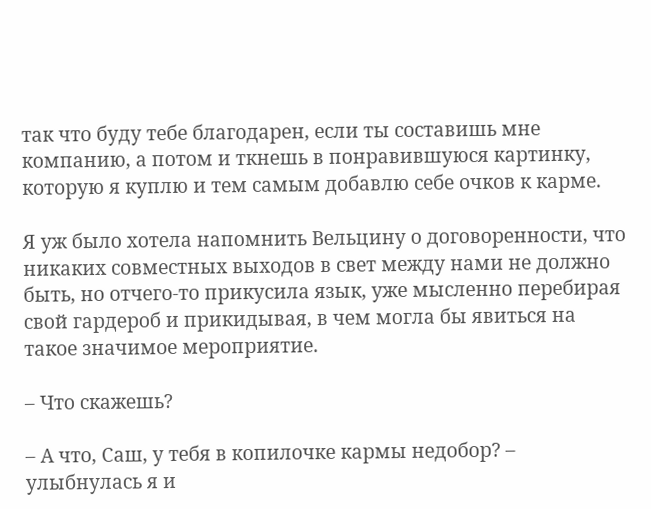так что буду тебе благодарен, если ты составишь мне компанию, а потом и ткнешь в понравившуюся картинку, которую я куплю и тем самым добавлю себе очков к карме.

Я уж было хотела напомнить Вельцину о договоренности, что никаких совместных выходов в свет между нами не должно быть, но отчего-то прикусила язык, уже мысленно перебирая свой гардероб и прикидывая, в чем могла бы явиться на такое значимое мероприятие.

– Что скажешь?

– А что, Саш, у тебя в копилочке кармы недобор? – улыбнулась я и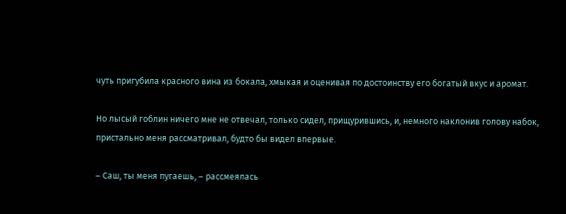чуть пригубила красного вина из бокала, хмыкая и оценивая по достоинству его богатый вкус и аромат.

Но лысый гоблин ничего мне не отвечал, только сидел, прищурившись, и, немного наклонив голову набок, пристально меня рассматривал, будто бы видел впервые.

– Саш, ты меня пугаешь, – рассмеялась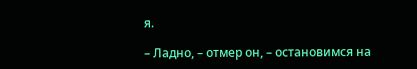я.

– Ладно, – отмер он, – остановимся на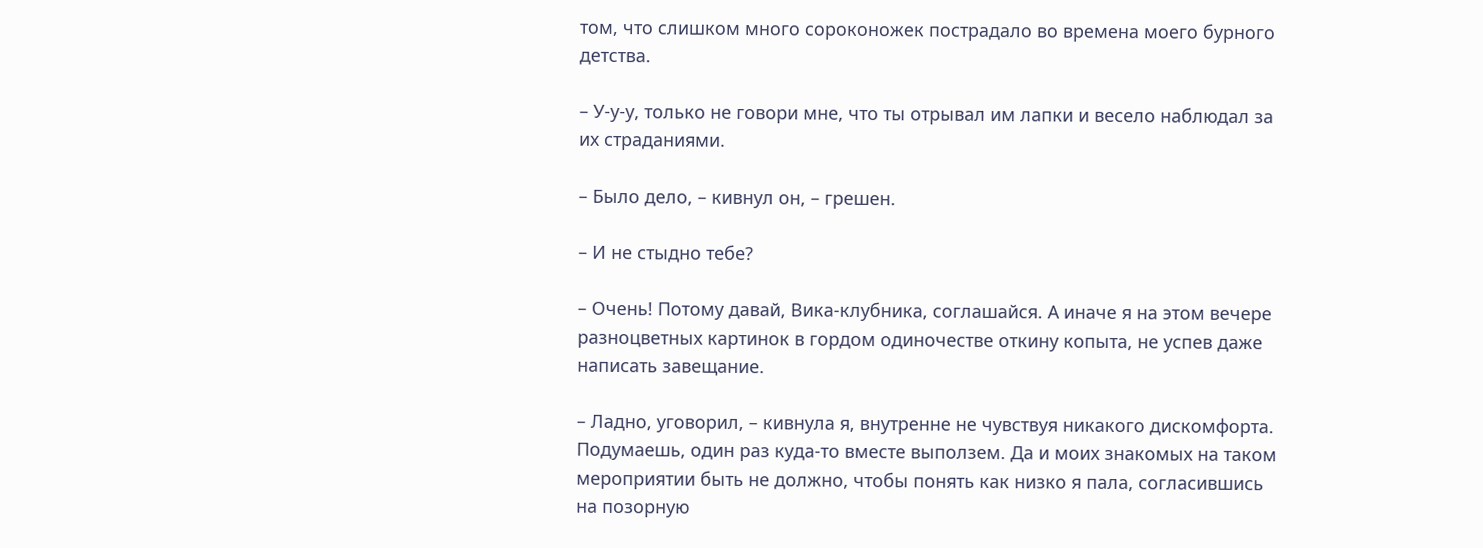том, что слишком много сороконожек пострадало во времена моего бурного детства.

– У-у-у, только не говори мне, что ты отрывал им лапки и весело наблюдал за их страданиями.

– Было дело, – кивнул он, – грешен.

– И не стыдно тебе?

– Очень! Потому давай, Вика-клубника, соглашайся. А иначе я на этом вечере разноцветных картинок в гордом одиночестве откину копыта, не успев даже написать завещание.

– Ладно, уговорил, – кивнула я, внутренне не чувствуя никакого дискомфорта. Подумаешь, один раз куда-то вместе выползем. Да и моих знакомых на таком мероприятии быть не должно, чтобы понять как низко я пала, согласившись на позорную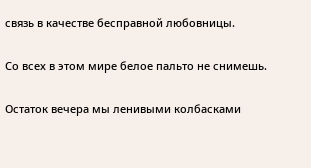связь в качестве бесправной любовницы.

Со всех в этом мире белое пальто не снимешь.

Остаток вечера мы ленивыми колбасками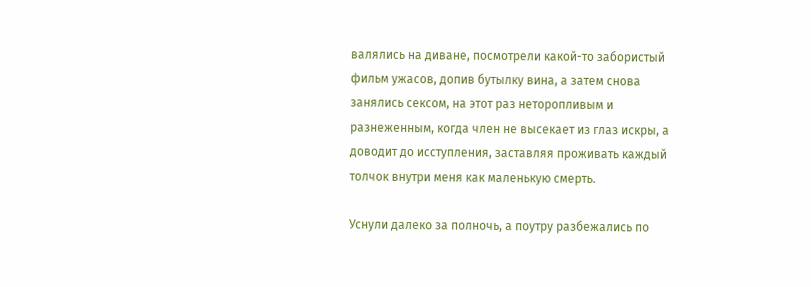валялись на диване, посмотрели какой-то забористый фильм ужасов, допив бутылку вина, а затем снова занялись сексом, на этот раз неторопливым и разнеженным, когда член не высекает из глаз искры, а доводит до исступления, заставляя проживать каждый толчок внутри меня как маленькую смерть.

Уснули далеко за полночь, а поутру разбежались по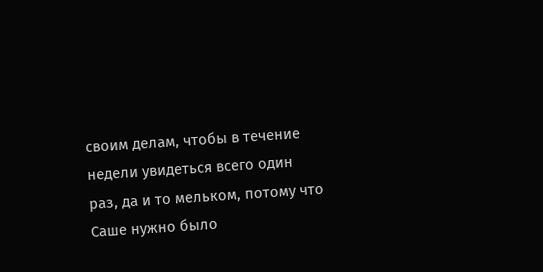своим делам, чтобы в течение недели увидеться всего один раз, да и то мельком, потому что Саше нужно было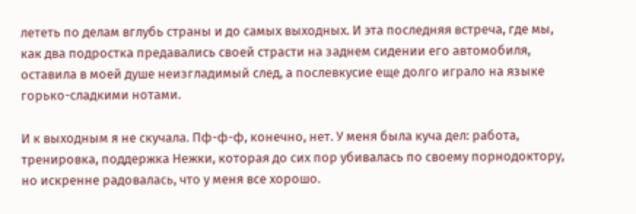лететь по делам вглубь страны и до самых выходных. И эта последняя встреча, где мы, как два подростка предавались своей страсти на заднем сидении его автомобиля, оставила в моей душе неизгладимый след, а послевкусие еще долго играло на языке горько-сладкими нотами.

И к выходным я не скучала. Пф-ф-ф, конечно, нет. У меня была куча дел: работа, тренировка, поддержка Нежки, которая до сих пор убивалась по своему порнодоктору, но искренне радовалась, что у меня все хорошо.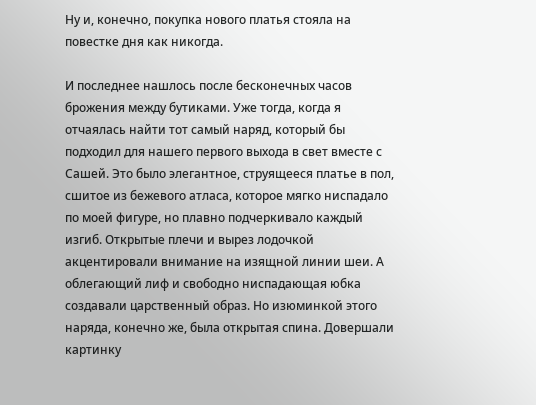Ну и, конечно, покупка нового платья стояла на повестке дня как никогда.

И последнее нашлось после бесконечных часов брожения между бутиками. Уже тогда, когда я отчаялась найти тот самый наряд, который бы подходил для нашего первого выхода в свет вместе с Сашей. Это было элегантное, струящееся платье в пол, сшитое из бежевого атласа, которое мягко ниспадало по моей фигуре, но плавно подчеркивало каждый изгиб. Открытые плечи и вырез лодочкой акцентировали внимание на изящной линии шеи. А облегающий лиф и свободно ниспадающая юбка создавали царственный образ. Но изюминкой этого наряда, конечно же, была открытая спина. Довершали картинку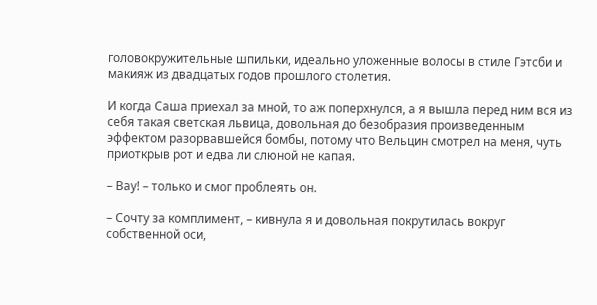головокружительные шпильки, идеально уложенные волосы в стиле Гэтсби и макияж из двадцатых годов прошлого столетия.

И когда Саша приехал за мной, то аж поперхнулся, а я вышла перед ним вся из себя такая светская львица, довольная до безобразия произведенным эффектом разорвавшейся бомбы, потому что Вельцин смотрел на меня, чуть приоткрыв рот и едва ли слюной не капая.

– Вау! – только и смог проблеять он.

– Сочту за комплимент, – кивнула я и довольная покрутилась вокруг собственной оси,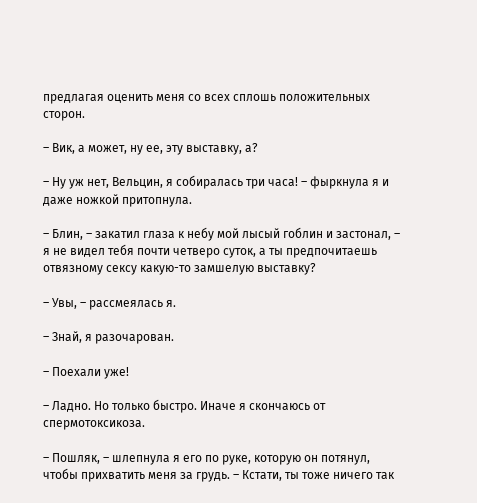предлагая оценить меня со всех сплошь положительных сторон.

– Вик, а может, ну ее, эту выставку, а?

– Ну уж нет, Вельцин, я собиралась три часа! – фыркнула я и даже ножкой притопнула.

– Блин, – закатил глаза к небу мой лысый гоблин и застонал, – я не видел тебя почти четверо суток, а ты предпочитаешь отвязному сексу какую-то замшелую выставку?

– Увы, – рассмеялась я.

– Знай, я разочарован.

– Поехали уже!

– Ладно. Но только быстро. Иначе я скончаюсь от спермотоксикоза.

– Пошляк, – шлепнула я его по руке, которую он потянул, чтобы прихватить меня за грудь. – Кстати, ты тоже ничего так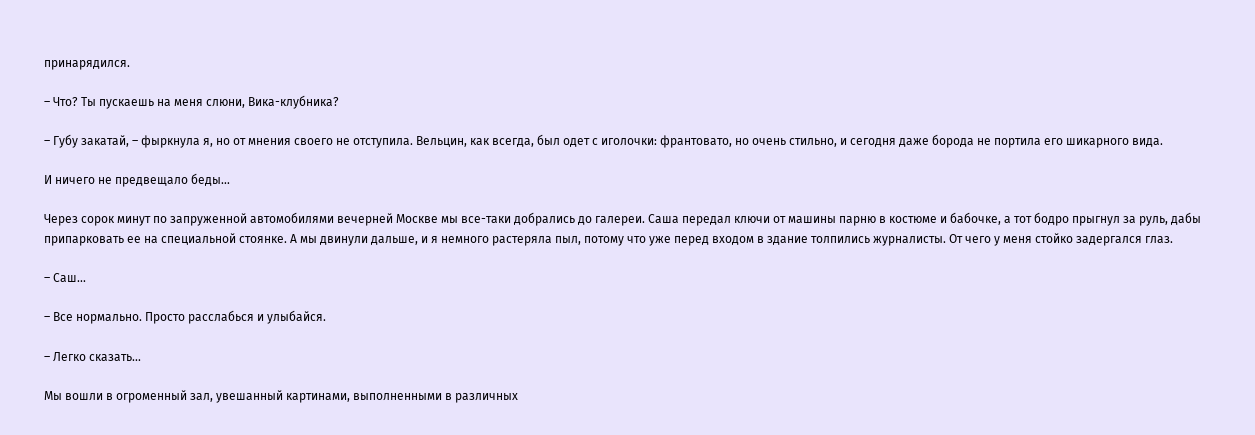принарядился.

– Что? Ты пускаешь на меня слюни, Вика-клубника?

– Губу закатай, – фыркнула я, но от мнения своего не отступила. Вельцин, как всегда, был одет с иголочки: франтовато, но очень стильно, и сегодня даже борода не портила его шикарного вида.

И ничего не предвещало беды…

Через сорок минут по запруженной автомобилями вечерней Москве мы все-таки добрались до галереи. Саша передал ключи от машины парню в костюме и бабочке, а тот бодро прыгнул за руль, дабы припарковать ее на специальной стоянке. А мы двинули дальше, и я немного растеряла пыл, потому что уже перед входом в здание толпились журналисты. От чего у меня стойко задергался глаз.

– Саш...

– Все нормально. Просто расслабься и улыбайся.

– Легко сказать...

Мы вошли в огроменный зал, увешанный картинами, выполненными в различных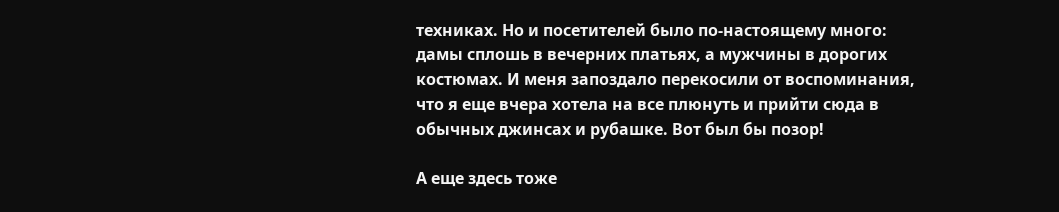техниках. Но и посетителей было по-настоящему много: дамы сплошь в вечерних платьях, а мужчины в дорогих костюмах. И меня запоздало перекосили от воспоминания, что я еще вчера хотела на все плюнуть и прийти сюда в обычных джинсах и рубашке. Вот был бы позор!

А еще здесь тоже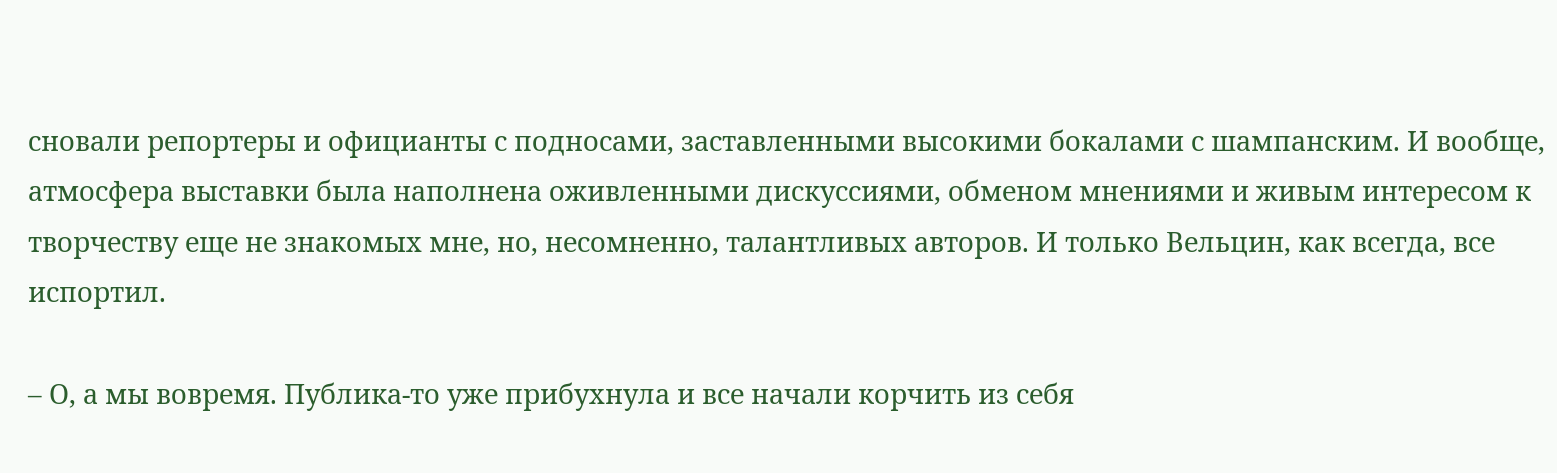сновали репортеры и официанты с подносами, заставленными высокими бокалами с шампанским. И вообще, атмосфера выставки была наполнена оживленными дискуссиями, обменом мнениями и живым интересом к творчеству еще не знакомых мне, но, несомненно, талантливых авторов. И только Вельцин, как всегда, все испортил.

– О, а мы вовремя. Публика-то уже прибухнула и все начали корчить из себя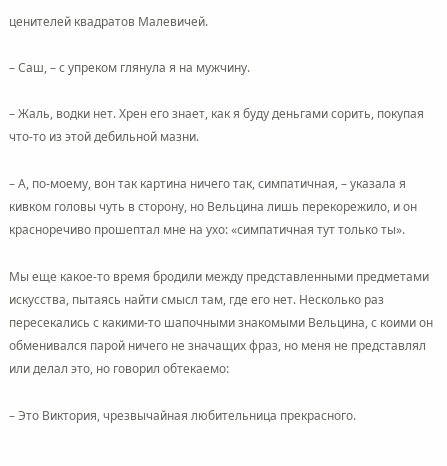ценителей квадратов Малевичей.

– Саш, – с упреком глянула я на мужчину.

– Жаль, водки нет. Хрен его знает, как я буду деньгами сорить, покупая что-то из этой дебильной мазни.

– А, по-моему, вон так картина ничего так, симпатичная, – указала я кивком головы чуть в сторону, но Вельцина лишь перекорежило, и он красноречиво прошептал мне на ухо: «симпатичная тут только ты».

Мы еще какое-то время бродили между представленными предметами искусства, пытаясь найти смысл там, где его нет. Несколько раз пересекались с какими-то шапочными знакомыми Вельцина, с коими он обменивался парой ничего не значащих фраз, но меня не представлял или делал это, но говорил обтекаемо:

– Это Виктория, чрезвычайная любительница прекрасного.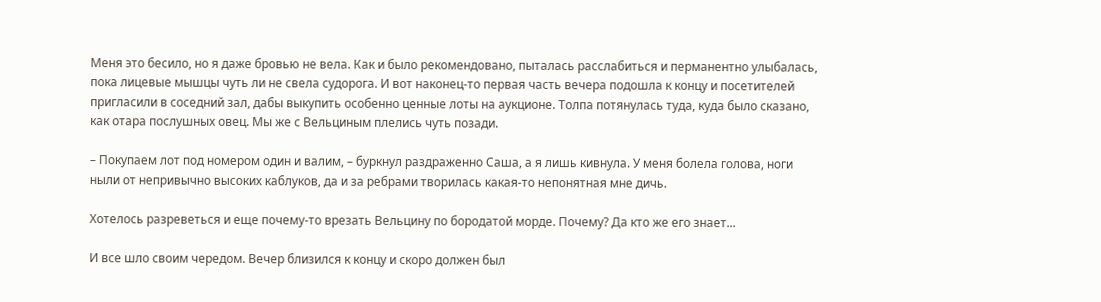Меня это бесило, но я даже бровью не вела. Как и было рекомендовано, пыталась расслабиться и перманентно улыбалась, пока лицевые мышцы чуть ли не свела судорога. И вот наконец-то первая часть вечера подошла к концу и посетителей пригласили в соседний зал, дабы выкупить особенно ценные лоты на аукционе. Толпа потянулась туда, куда было сказано, как отара послушных овец. Мы же с Вельциным плелись чуть позади.

– Покупаем лот под номером один и валим, – буркнул раздраженно Саша, а я лишь кивнула. У меня болела голова, ноги ныли от непривычно высоких каблуков, да и за ребрами творилась какая-то непонятная мне дичь.

Хотелось разреветься и еще почему-то врезать Вельцину по бородатой морде. Почему? Да кто же его знает...

И все шло своим чередом. Вечер близился к концу и скоро должен был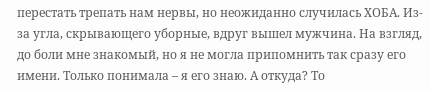перестать трепать нам нервы, но неожиданно случилась ХОБА. Из-за угла, скрывающего уборные, вдруг вышел мужчина. На взгляд, до боли мне знакомый, но я не могла припомнить так сразу его имени. Только понимала – я его знаю. А откуда? То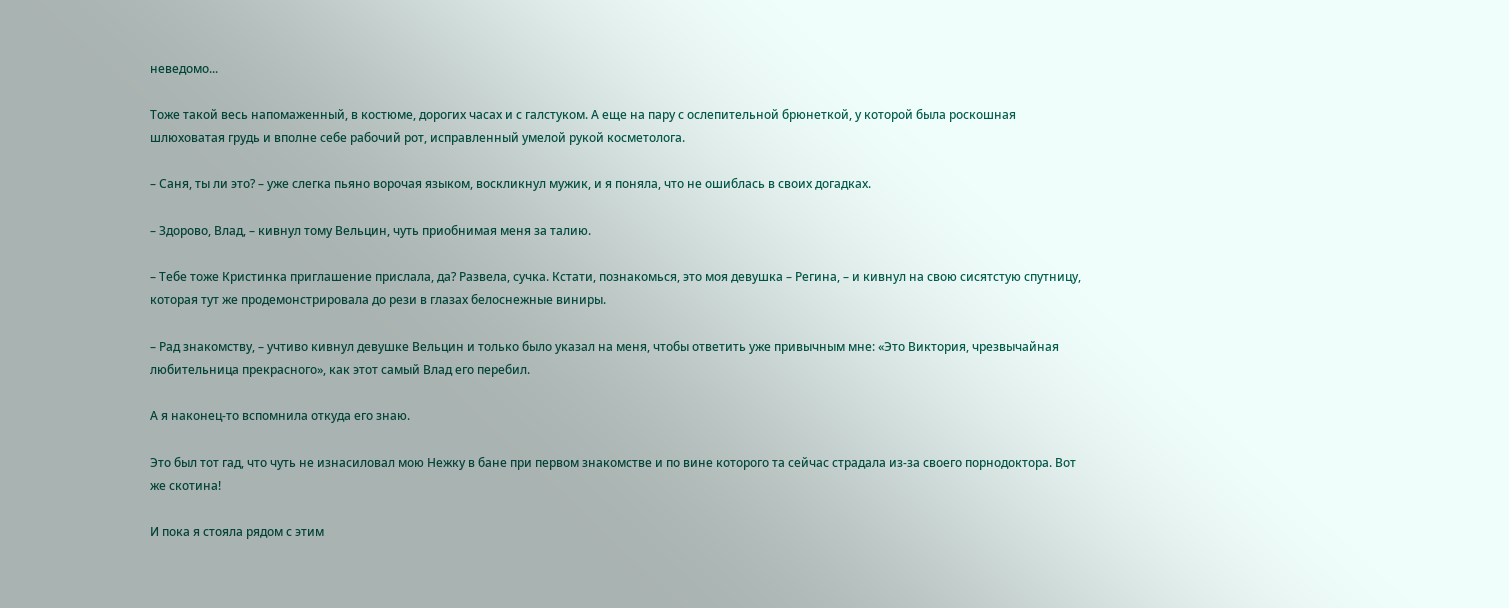неведомо...

Тоже такой весь напомаженный, в костюме, дорогих часах и с галстуком. А еще на пару с ослепительной брюнеткой, у которой была роскошная шлюховатая грудь и вполне себе рабочий рот, исправленный умелой рукой косметолога.

– Саня, ты ли это? – уже слегка пьяно ворочая языком, воскликнул мужик, и я поняла, что не ошиблась в своих догадках.

– Здорово, Влад, – кивнул тому Вельцин, чуть приобнимая меня за талию.

– Тебе тоже Кристинка приглашение прислала, да? Развела, сучка. Кстати, познакомься, это моя девушка – Регина, – и кивнул на свою сисятстую спутницу, которая тут же продемонстрировала до рези в глазах белоснежные виниры.

– Рад знакомству, – учтиво кивнул девушке Вельцин и только было указал на меня, чтобы ответить уже привычным мне: «Это Виктория, чрезвычайная любительница прекрасного», как этот самый Влад его перебил.

А я наконец-то вспомнила откуда его знаю.

Это был тот гад, что чуть не изнасиловал мою Нежку в бане при первом знакомстве и по вине которого та сейчас страдала из-за своего порнодоктора. Вот же скотина!

И пока я стояла рядом с этим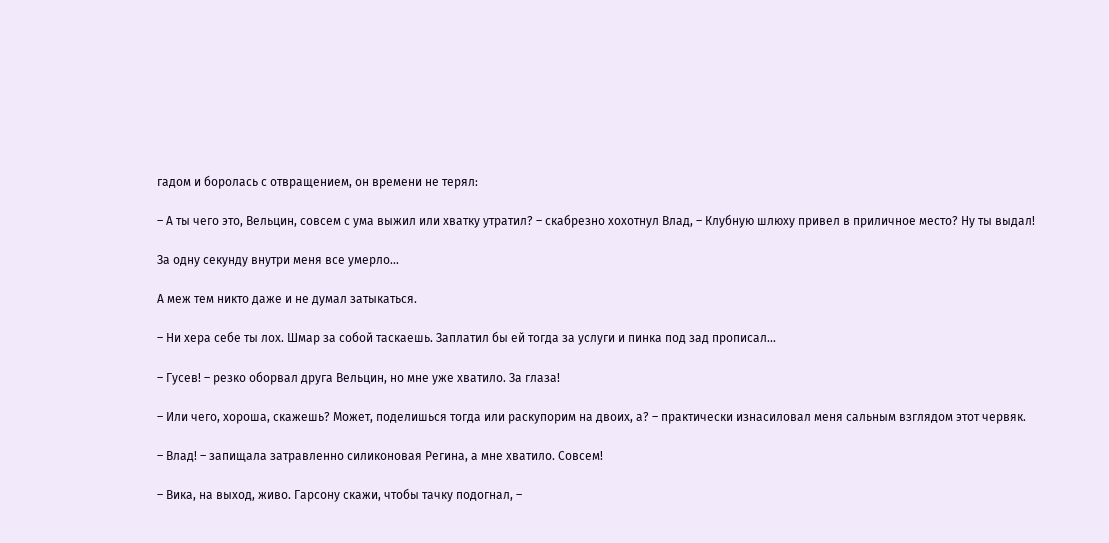гадом и боролась с отвращением, он времени не терял:

– А ты чего это, Вельцин, совсем с ума выжил или хватку утратил? – скабрезно хохотнул Влад, – Клубную шлюху привел в приличное место? Ну ты выдал!

За одну секунду внутри меня все умерло...

А меж тем никто даже и не думал затыкаться.

– Ни хера себе ты лох. Шмар за собой таскаешь. Заплатил бы ей тогда за услуги и пинка под зад прописал...

– Гусев! – резко оборвал друга Вельцин, но мне уже хватило. За глаза!

– Или чего, хороша, скажешь? Может, поделишься тогда или раскупорим на двоих, а? – практически изнасиловал меня сальным взглядом этот червяк.

– Влад! – запищала затравленно силиконовая Регина, а мне хватило. Совсем!

– Вика, на выход, живо. Гарсону скажи, чтобы тачку подогнал, –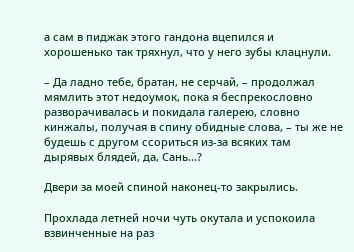а сам в пиджак этого гандона вцепился и хорошенько так тряхнул, что у него зубы клацнули.

– Да ладно тебе, братан, не серчай, – продолжал мямлить этот недоумок, пока я беспрекословно разворачивалась и покидала галерею, словно кинжалы, получая в спину обидные слова, – ты же не будешь с другом ссориться из-за всяких там дырявых блядей, да, Сань...?

Двери за моей спиной наконец-то закрылись.

Прохлада летней ночи чуть окутала и успокоила взвинченные на раз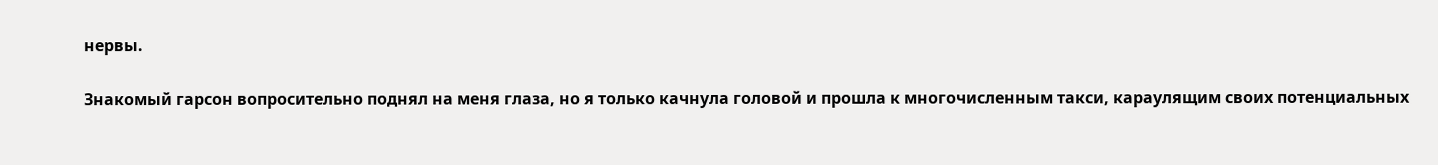нервы.

Знакомый гарсон вопросительно поднял на меня глаза, но я только качнула головой и прошла к многочисленным такси, караулящим своих потенциальных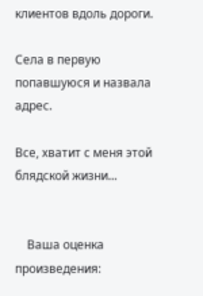клиентов вдоль дороги.

Села в первую попавшуюся и назвала адрес.

Все, хватит с меня этой блядской жизни...


    Ваша оценка произведения: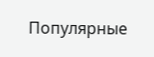Популярные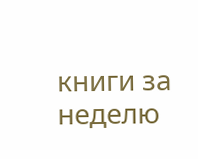книги за неделю